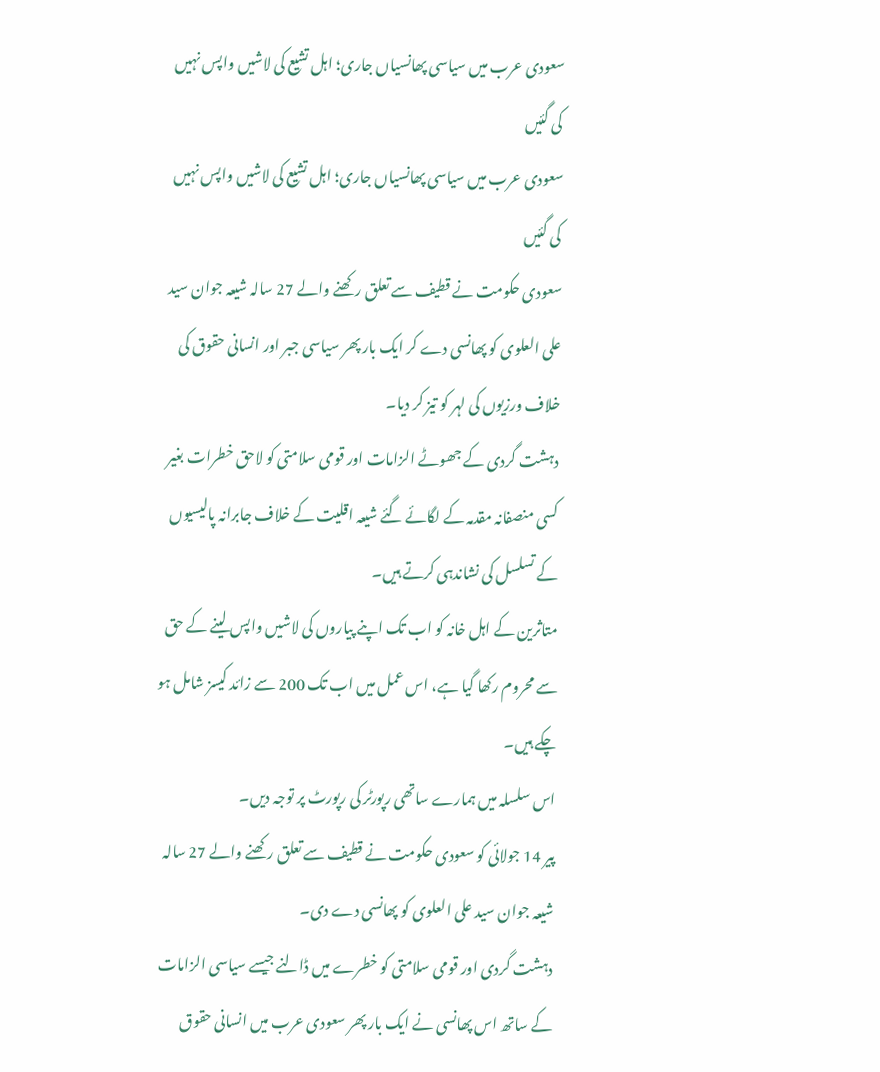سعودی عرب میں سیاسی پھانسیاں جاری؛ اہل تشیع کی لاشیں واپس نہیں کی گئیں
سعودی عرب میں سیاسی پھانسیاں جاری؛ اہل تشیع کی لاشیں واپس نہیں کی گئیں
سعودی حکومت نے قطیف سے تعلق رکھنے والے 27 سالہ شیعہ جوان سید علی العلوی کو پھانسی دے کر ایک بار پھر سیاسی جبر اور انسانی حقوق کی خلاف ورزیوں کی لہر کو تیز کر دیا۔
دہشت گردی کے جھوٹے الزامات اور قومی سلامتی کو لاحق خطرات بغیر کسی منصفانہ مقدمہ کے لگائے گئے شیعہ اقلیت کے خلاف جابرانہ پالیسیوں کے تسلسل کی نشاندہی کرتے ہیں۔
متاثرین کے اہل خانہ کو اب تک اپنے پیاروں کی لاشیں واپس لینے کے حق سے محروم رکھا گیا ہے، اس عمل میں اب تک 200 سے زائد کیسز شامل ہو چکے ہیں۔
اس سلسلہ میں ہمارے ساتھی رپورٹر کی رپورٹ پر توجہ دیں۔
پیر 14 جولائی کو سعودی حکومت نے قطیف سے تعلق رکھنے والے 27 سالہ شیعہ جوان سید علی العلوی کو پھانسی دے دی۔
دہشت گردی اور قومی سلامتی کو خطرے میں ڈالنے جیسے سیاسی الزامات کے ساتھ اس پھانسی نے ایک بار پھر سعودی عرب میں انسانی حقوق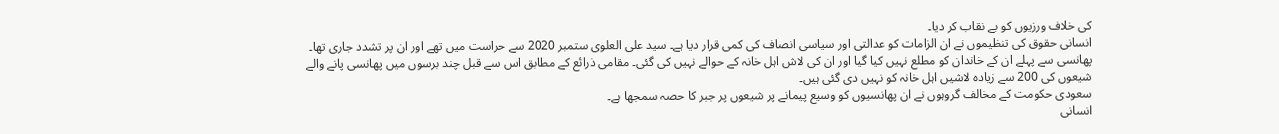کی خلاف ورزیوں کو بے نقاب کر دیا۔
انسانی حقوق کی تنظیموں نے ان الزامات کو عدالتی اور سیاسی انصاف کی کمی قرار دیا ہے۔ سید علی العلوی ستمبر 2020 سے حراست میں تھے اور ان پر تشدد جاری تھا۔
پھانسی سے پہلے ان کے خاندان کو مطلع نہیں کیا گیا اور ان کی لاش اہل خانہ کے حوالے نہیں کی گئی۔ مقامی ذرائع کے مطابق اس سے قبل چند برسوں میں پھانسی پانے والے شیعوں کی 200 سے زیادہ لاشیں اہل خانہ کو نہیں دی گئی ہیں۔
سعودی حکومت کے مخالف گروہوں نے ان پھانسیوں کو وسیع پیمانے پر شیعوں پر جبر کا حصہ سمجھا ہے۔
انسانی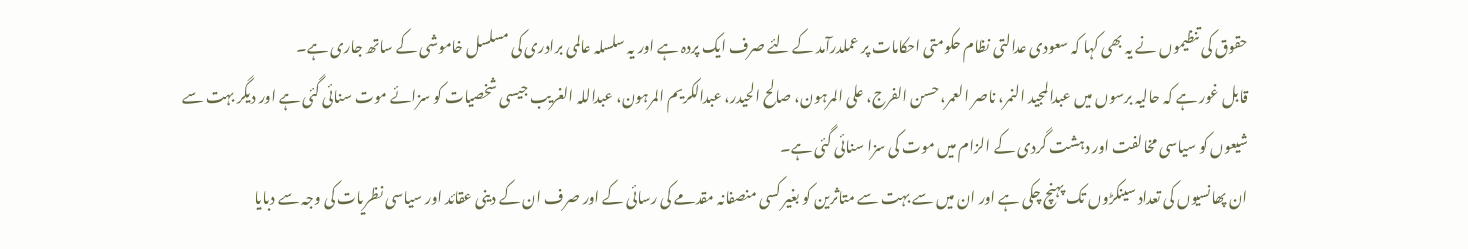حقوق کی تنظیموں نے یہ بھی کہا کہ سعودی عدالتی نظام حکومتی احکامات پر عملدرآمد کے لئے صرف ایک پردہ ہے اور یہ سلسلہ عالمی برادری کی مسلسل خاموشی کے ساتھ جاری ہے۔
قابل غور ہے کہ حالیہ برسوں میں عبدالمجید النمر، ناصر العمر، حسن الفرج، علی المرہون، صالح الحیدر، عبدالکریم المرہون، عبداللہ الغریب جیسی شخصیات کو سزائے موت سنائی گئی ہے اور دیگر بہت سے شیعوں کو سیاسی مخالفت اور دہشت گردی کے الزام میں موت کی سزا سنائی گئی ہے۔
ان پھانسیوں کی تعداد سینکڑوں تک پہنچ چکی ہے اور ان میں سے بہت سے متاثرین کو بغیر کسی منصفانہ مقدمے کی رسائی کے اور صرف ان کے دینی عقائد اور سیاسی نظریات کی وجہ سے دبایا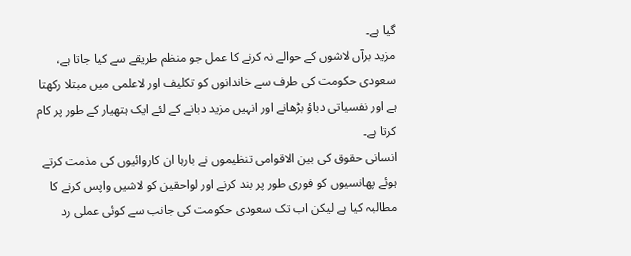گیا ہے۔
مزید برآں لاشوں کے حوالے نہ کرنے کا عمل جو منظم طریقے سے کیا جاتا ہے، سعودی حکومت کی طرف سے خاندانوں کو تکلیف اور لاعلمی میں مبتلا رکھتا ہے اور نفسیاتی دباؤ بڑھانے اور انہیں مزید دبانے کے لئے ایک ہتھیار کے طور پر کام کرتا ہے۔
انسانی حقوق کی بین الاقوامی تنظیموں نے بارہا ان کاروائیوں کی مذمت کرتے ہوئے پھانسیوں کو فوری طور پر بند کرنے اور لواحقین کو لاشیں واپس کرنے کا مطالبہ کیا ہے لیکن اب تک سعودی حکومت کی جانب سے کوئی عملی رد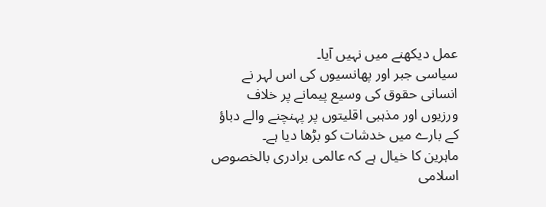عمل دیکھنے میں نہیں آیا۔
سیاسی جبر اور پھانسیوں کی اس لہر نے انسانی حقوق کی وسیع پیمانے پر خلاف ورزیوں اور مذہبی اقلیتوں پر پہنچنے والے دباؤ کے بارے میں خدشات کو بڑھا دیا ہے۔
ماہرین کا خیال ہے کہ عالمی برادری بالخصوص اسلامی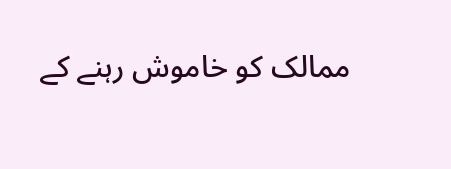ممالک کو خاموش رہنے کے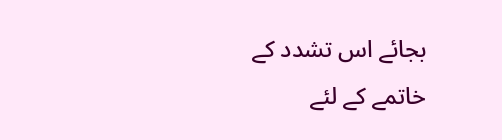بجائے اس تشدد کے خاتمے کے لئے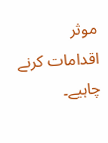موثر اقدامات کرنے چاہیے۔